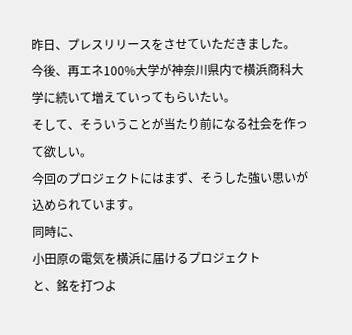昨日、プレスリリースをさせていただきました。
今後、再エネ100%大学が神奈川県内で横浜商科大学に続いて増えていってもらいたい。
そして、そういうことが当たり前になる社会を作って欲しい。
今回のプロジェクトにはまず、そうした強い思いが込められています。
同時に、
小田原の電気を横浜に届けるプロジェクト
と、銘を打つよ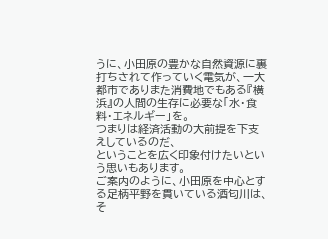うに、小田原の豊かな自然資源に裏打ちされて作っていく電気が、一大都市でありまた消費地でもある『横浜』の人間の生存に必要な「水・食料・エネルギー」を。
つまりは経済活動の大前提を下支えしているのだ、
ということを広く印象付けたいという思いもあります。
ご案内のように、小田原を中心とする足柄平野を貫いている酒匂川は、そ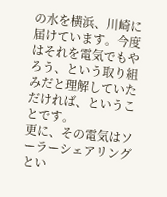の水を横浜、川崎に届けています。今度はそれを電気でもやろう、という取り組みだと理解していただければ、ということです。
更に、その電気はソーラーシェアリングとい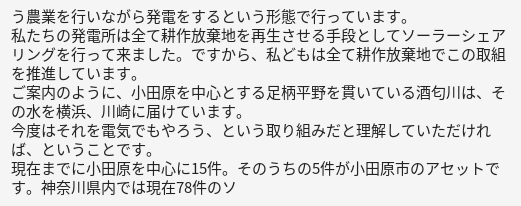う農業を行いながら発電をするという形態で行っています。
私たちの発電所は全て耕作放棄地を再生させる手段としてソーラーシェアリングを行って来ました。ですから、私どもは全て耕作放棄地でこの取組を推進しています。
ご案内のように、小田原を中心とする足柄平野を貫いている酒匂川は、その水を横浜、川崎に届けています。
今度はそれを電気でもやろう、という取り組みだと理解していただければ、ということです。
現在までに小田原を中心に15件。そのうちの5件が小田原市のアセットです。神奈川県内では現在78件のソ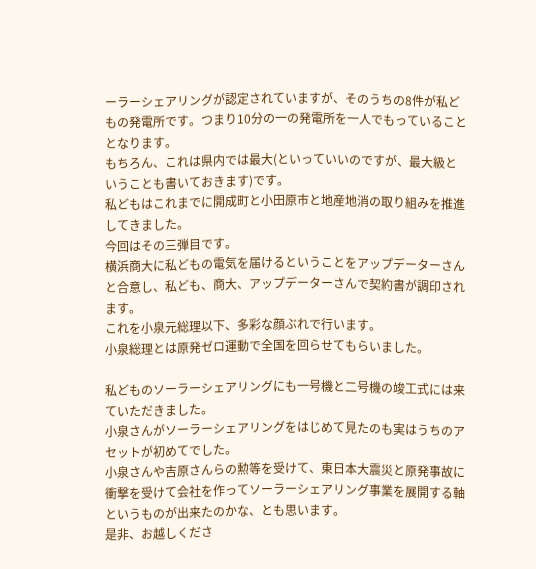ーラーシェアリングが認定されていますが、そのうちの8件が私どもの発電所です。つまり10分の一の発電所を一人でもっていることとなります。
もちろん、これは県内では最大(といっていいのですが、最大級ということも書いておきます)です。
私どもはこれまでに開成町と小田原市と地産地消の取り組みを推進してきました。
今回はその三弾目です。
横浜商大に私どもの電気を届けるということをアップデーターさんと合意し、私ども、商大、アップデーターさんで契約書が調印されます。
これを小泉元総理以下、多彩な顔ぶれで行います。
小泉総理とは原発ゼロ運動で全国を回らせてもらいました。

私どものソーラーシェアリングにも一号機と二号機の竣工式には来ていただきました。
小泉さんがソーラーシェアリングをはじめて見たのも実はうちのアセットが初めてでした。
小泉さんや吉原さんらの勲等を受けて、東日本大震災と原発事故に衝撃を受けて会社を作ってソーラーシェアリング事業を展開する軸というものが出来たのかな、とも思います。
是非、お越しくださ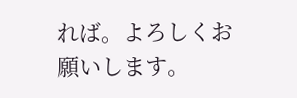れば。よろしくお願いします。